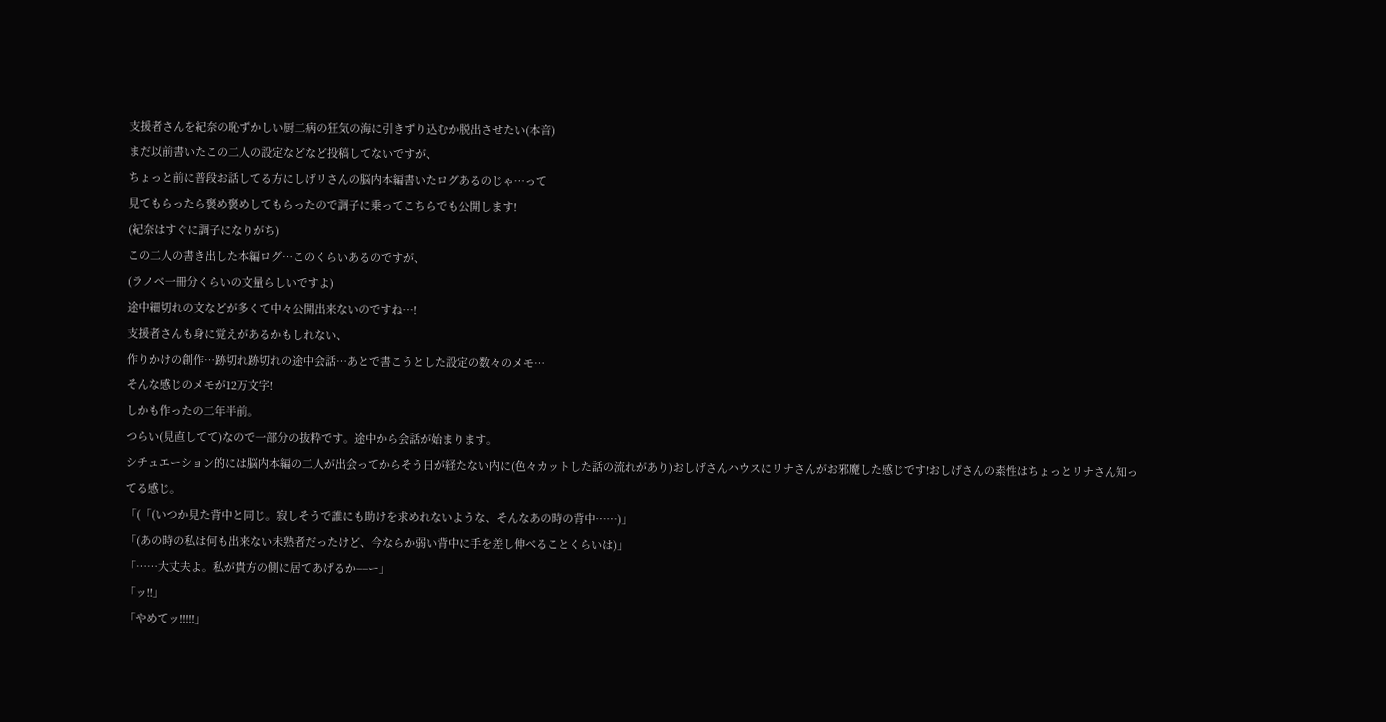支援者さんを紀奈の恥ずかしい厨二病の狂気の海に引きずり込むか脱出させたい(本音)
まだ以前書いたこの二人の設定などなど投稿してないですが、
ちょっと前に普段お話してる方にしげリさんの脳内本編書いたログあるのじゃ…って
見てもらったら褒め褒めしてもらったので調子に乗ってこちらでも公開します!
(紀奈はすぐに調子になりがち)
この二人の書き出した本編ログ…このくらいあるのですが、
(ラノベ一冊分くらいの文量らしいですよ)
途中細切れの文などが多くて中々公開出来ないのですね…!
支援者さんも身に覚えがあるかもしれない、
作りかけの創作…跡切れ跡切れの途中会話…あとで書こうとした設定の数々のメモ…
そんな感じのメモが12万文字!
しかも作ったの二年半前。
つらい(見直してて)なので一部分の抜粋です。途中から会話が始まります。
シチュエーション的には脳内本編の二人が出会ってからそう日が経たない内に(色々カットした話の流れがあり)おしげさんハウスにリナさんがお邪魔した感じです!おしげさんの素性はちょっとリナさん知ってる感じ。
「(「(いつか見た背中と同じ。寂しそうで誰にも助けを求めれないような、そんなあの時の背中……)」
「(あの時の私は何も出来ない未熟者だったけど、今ならか弱い背中に手を差し伸べることくらいは)」
「……大丈夫よ。私が貴方の側に居てあげるか−−ー」
「ッ!!」
「やめてッ!!!!!」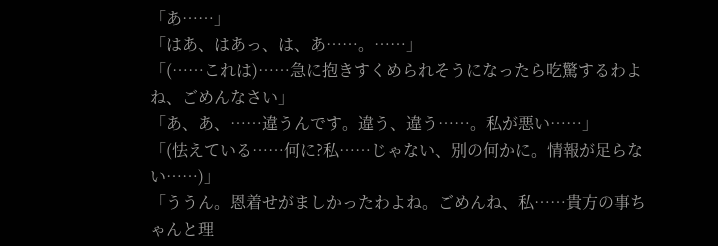「あ……」
「はあ、はあっ、は、あ……。……」
「(……これは)……急に抱きすくめられそうになったら吃驚するわよね、ごめんなさい」
「あ、あ、……違うんです。違う、違う……。私が悪い……」
「(怯えている……何に?私……じゃない、別の何かに。情報が足らない……)」
「ううん。恩着せがましかったわよね。ごめんね、私……貴方の事ちゃんと理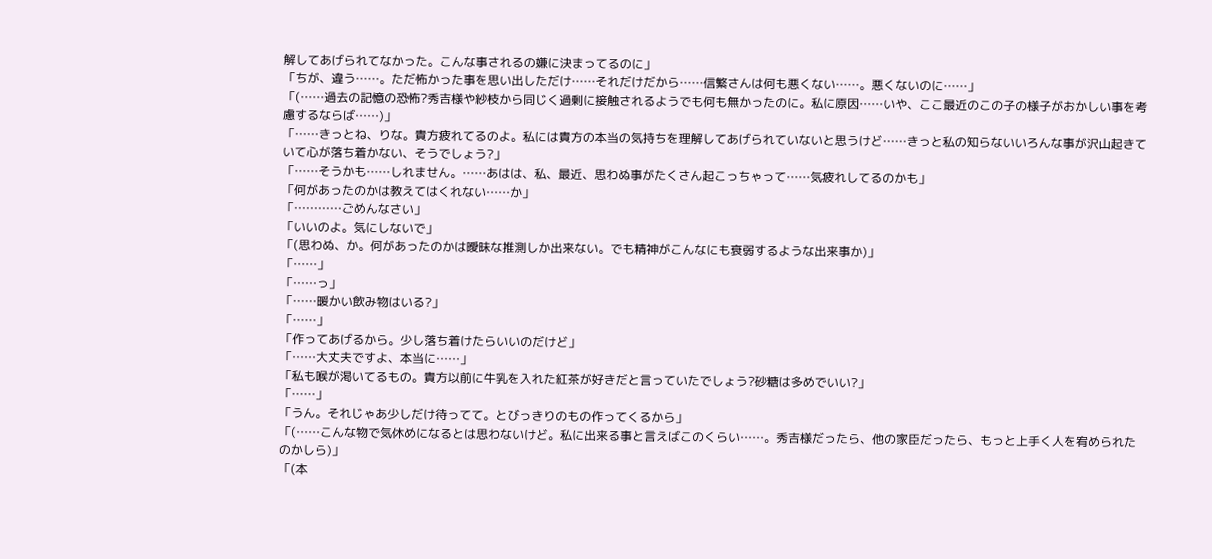解してあげられてなかった。こんな事されるの嫌に決まってるのに」
「ちが、違う……。ただ怖かった事を思い出しただけ……それだけだから……信繁さんは何も悪くない……。悪くないのに……」
「(……過去の記憶の恐怖?秀吉様や紗枝から同じく過剰に接触されるようでも何も無かったのに。私に原因……いや、ここ最近のこの子の様子がおかしい事を考慮するならば……)」
「……きっとね、りな。貴方疲れてるのよ。私には貴方の本当の気持ちを理解してあげられていないと思うけど……きっと私の知らないいろんな事が沢山起きていて心が落ち着かない、そうでしょう?」
「……そうかも……しれません。……あはは、私、最近、思わぬ事がたくさん起こっちゃって……気疲れしてるのかも」
「何があったのかは教えてはくれない……か」
「…………ごめんなさい」
「いいのよ。気にしないで」
「(思わぬ、か。何があったのかは曖昧な推測しか出来ない。でも精神がこんなにも衰弱するような出来事か)」
「……」
「……っ」
「……暖かい飲み物はいる?」
「……」
「作ってあげるから。少し落ち着けたらいいのだけど」
「……大丈夫ですよ、本当に……」
「私も喉が渇いてるもの。貴方以前に牛乳を入れた紅茶が好きだと言っていたでしょう?砂糖は多めでいい?」
「……」
「うん。それじゃあ少しだけ待ってて。とびっきりのもの作ってくるから」
「(……こんな物で気休めになるとは思わないけど。私に出来る事と言えばこのくらい……。秀吉様だったら、他の家臣だったら、もっと上手く人を宥められたのかしら)」
「(本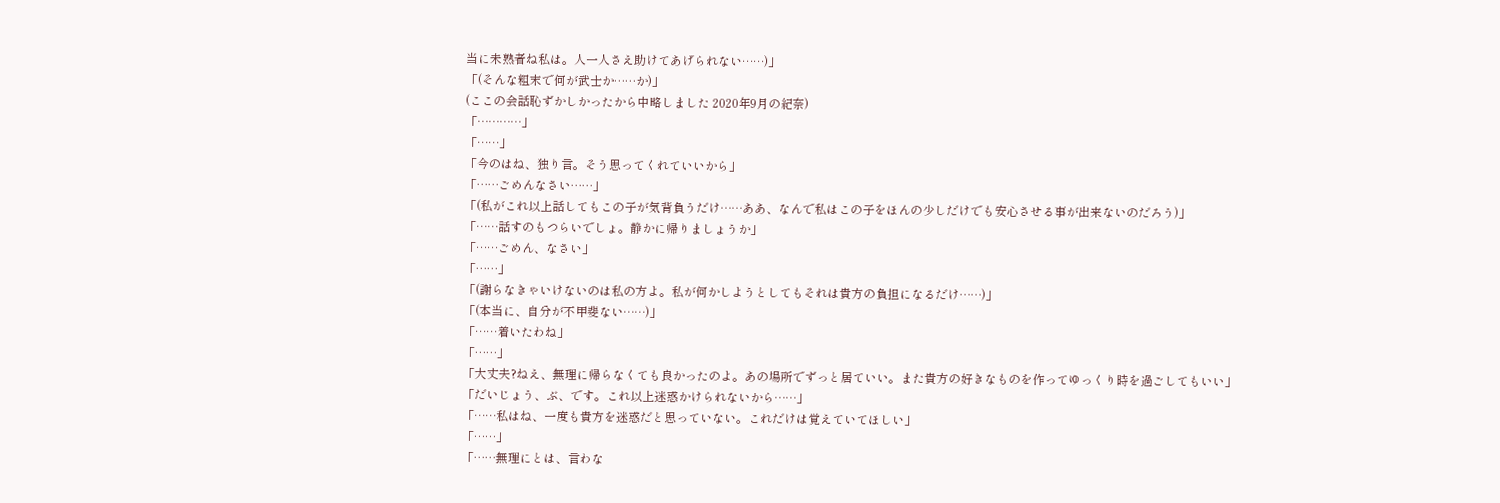当に未熟者ね私は。人一人さえ助けてあげられない……)」
「(そんな粗末で何が武士か……か)」
(ここの会話恥ずかしかったから中略しました 2020年9月の紀奈)
「…………」
「……」
「今のはね、独り言。そう思ってくれていいから」
「……ごめんなさい……」
「(私がこれ以上話してもこの子が気背負うだけ……ああ、なんで私はこの子をほんの少しだけでも安心させる事が出来ないのだろう)」
「……話すのもつらいでしょ。静かに帰りましょうか」
「……ごめん、なさい」
「……」
「(謝らなきゃいけないのは私の方よ。私が何かしようとしてもそれは貴方の負担になるだけ……)」
「(本当に、自分が不甲斐ない……)」
「……着いたわね」
「……」
「大丈夫?ねえ、無理に帰らなくても良かったのよ。あの場所でずっと居ていい。また貴方の好きなものを作ってゆっくり時を過ごしてもいい」
「だいじょう、ぶ、です。これ以上迷惑かけられないから……」
「……私はね、一度も貴方を迷惑だと思っていない。これだけは覚えていてほしい」
「……」
「……無理にとは、言わな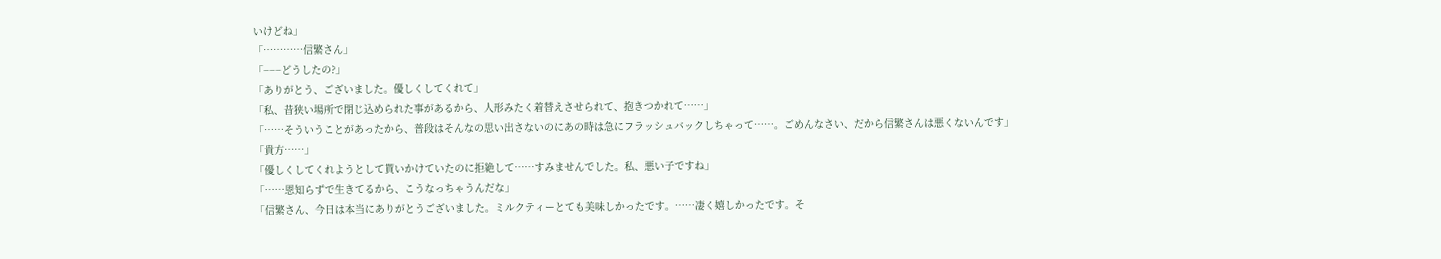いけどね」
「…………信繁さん」
「−−−どうしたの?」
「ありがとう、ございました。優しくしてくれて」
「私、昔狭い場所で閉じ込められた事があるから、人形みたく着替えさせられて、抱きつかれて……」
「……そういうことがあったから、普段はそんなの思い出さないのにあの時は急にフラッシュバックしちゃって……。ごめんなさい、だから信繁さんは悪くないんです」
「貴方……」
「優しくしてくれようとして貰いかけていたのに拒絶して……すみませんでした。私、悪い子ですね」
「……恩知らずで生きてるから、こうなっちゃうんだな」
「信繁さん、今日は本当にありがとうございました。ミルクティーとても美味しかったです。……凄く嬉しかったです。そ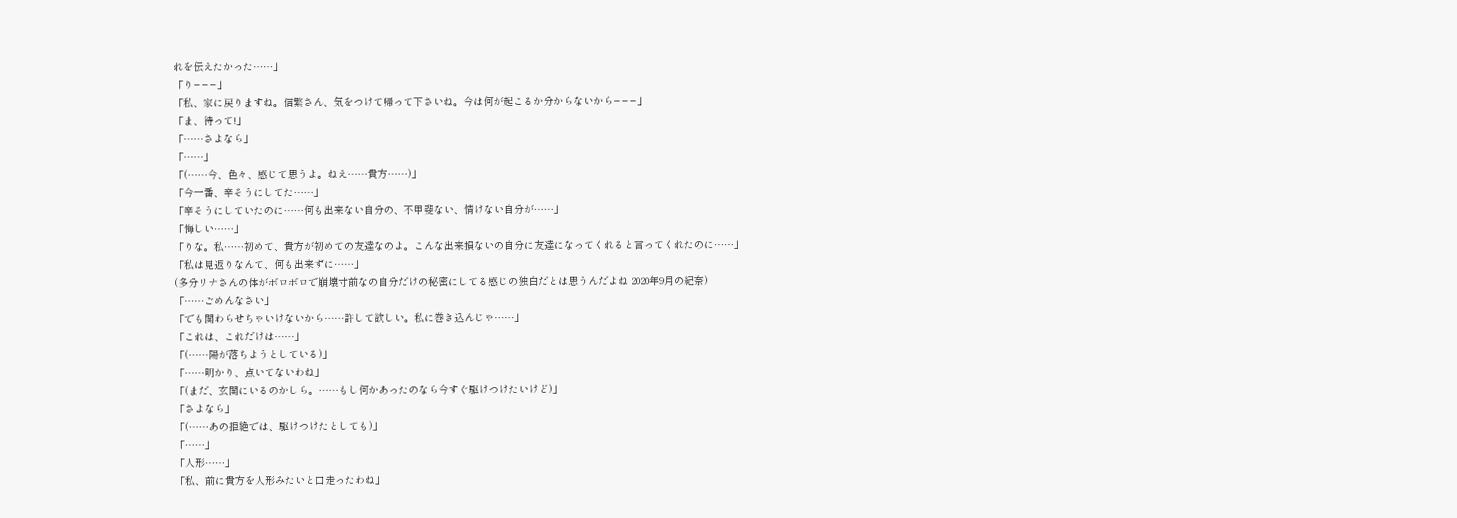れを伝えたかった……」
「り−−−」
「私、家に戻りますね。信繁さん、気をつけて帰って下さいね。今は何が起こるか分からないから−−−」
「ま、待って!」
「……さよなら」
「……」
「(……今、色々、感じて思うよ。ねえ……貴方……)」
「今一番、辛そうにしてた……」
「辛そうにしていたのに……何も出来ない自分の、不甲斐ない、情けない自分が……」
「悔しい……」
「りな。私……初めて、貴方が初めての友達なのよ。こんな出来損ないの自分に友達になってくれると言ってくれたのに……」
「私は見返りなんて、何も出来ずに……」
(多分リナさんの体がボロボロで崩壊寸前なの自分だけの秘密にしてる感じの独白だとは思うんだよね 2020年9月の紀奈)
「……ごめんなさい」
「でも関わらせちゃいけないから……許して欲しい。私に巻き込んじゃ……」
「これは、これだけは……」
「(……陽が落ちようとしている)」
「……明かり、点いてないわね」
「(まだ、玄関にいるのかしら。……もし何かあったのなら今すぐ駆けつけたいけど)」
「さよなら」
「(……あの拒絶では、駆けつけたとしても)」
「……」
「人形……」
「私、前に貴方を人形みたいと口走ったわね」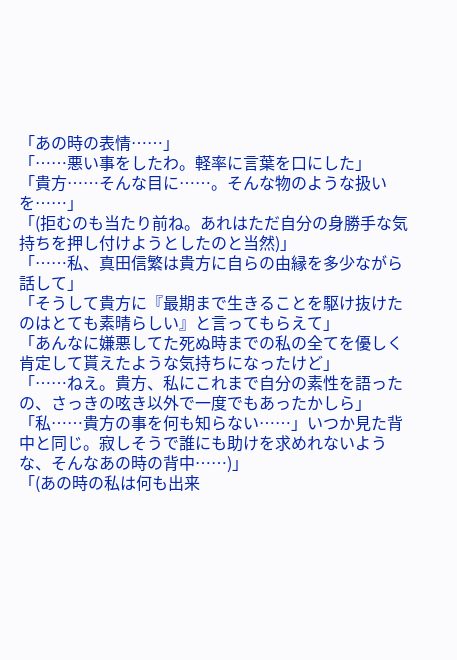「あの時の表情……」
「……悪い事をしたわ。軽率に言葉を口にした」
「貴方……そんな目に……。そんな物のような扱いを……」
「(拒むのも当たり前ね。あれはただ自分の身勝手な気持ちを押し付けようとしたのと当然)」
「……私、真田信繁は貴方に自らの由縁を多少ながら話して」
「そうして貴方に『最期まで生きることを駆け抜けたのはとても素晴らしい』と言ってもらえて」
「あんなに嫌悪してた死ぬ時までの私の全てを優しく肯定して貰えたような気持ちになったけど」
「……ねえ。貴方、私にこれまで自分の素性を語ったの、さっきの呟き以外で一度でもあったかしら」
「私……貴方の事を何も知らない……」いつか見た背中と同じ。寂しそうで誰にも助けを求めれないような、そんなあの時の背中……)」
「(あの時の私は何も出来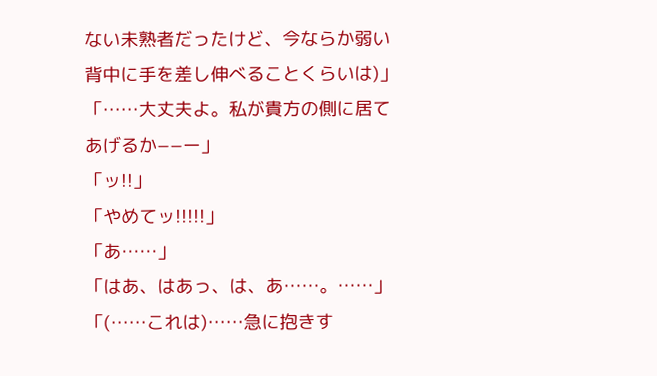ない未熟者だったけど、今ならか弱い背中に手を差し伸べることくらいは)」
「……大丈夫よ。私が貴方の側に居てあげるか−−ー」
「ッ!!」
「やめてッ!!!!!」
「あ……」
「はあ、はあっ、は、あ……。……」
「(……これは)……急に抱きす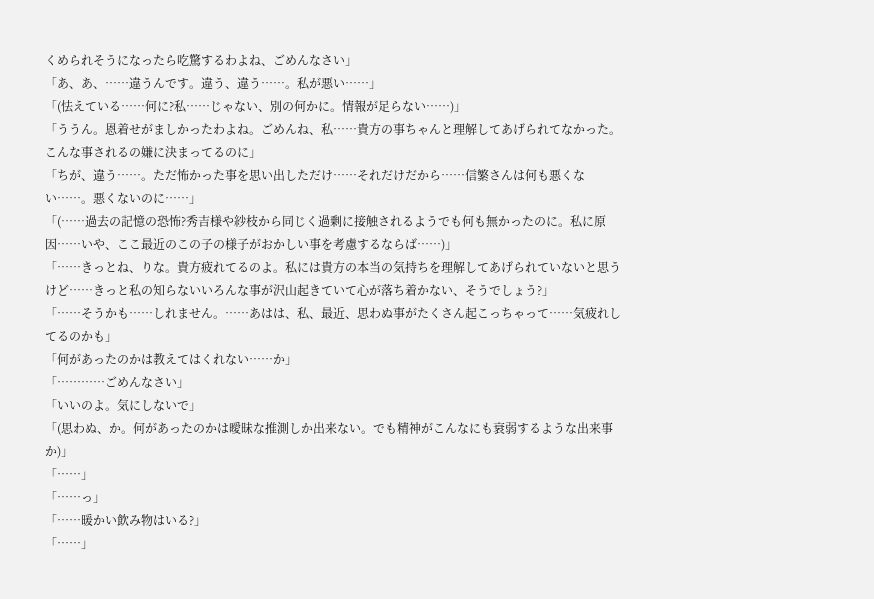くめられそうになったら吃驚するわよね、ごめんなさい」
「あ、あ、……違うんです。違う、違う……。私が悪い……」
「(怯えている……何に?私……じゃない、別の何かに。情報が足らない……)」
「ううん。恩着せがましかったわよね。ごめんね、私……貴方の事ちゃんと理解してあげられてなかった。こんな事されるの嫌に決まってるのに」
「ちが、違う……。ただ怖かった事を思い出しただけ……それだけだから……信繁さんは何も悪くない……。悪くないのに……」
「(……過去の記憶の恐怖?秀吉様や紗枝から同じく過剰に接触されるようでも何も無かったのに。私に原因……いや、ここ最近のこの子の様子がおかしい事を考慮するならば……)」
「……きっとね、りな。貴方疲れてるのよ。私には貴方の本当の気持ちを理解してあげられていないと思うけど……きっと私の知らないいろんな事が沢山起きていて心が落ち着かない、そうでしょう?」
「……そうかも……しれません。……あはは、私、最近、思わぬ事がたくさん起こっちゃって……気疲れしてるのかも」
「何があったのかは教えてはくれない……か」
「…………ごめんなさい」
「いいのよ。気にしないで」
「(思わぬ、か。何があったのかは曖昧な推測しか出来ない。でも精神がこんなにも衰弱するような出来事か)」
「……」
「……っ」
「……暖かい飲み物はいる?」
「……」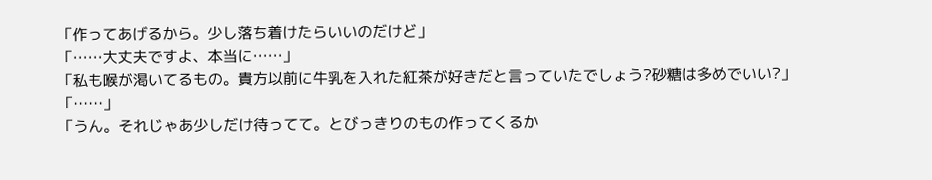「作ってあげるから。少し落ち着けたらいいのだけど」
「……大丈夫ですよ、本当に……」
「私も喉が渇いてるもの。貴方以前に牛乳を入れた紅茶が好きだと言っていたでしょう?砂糖は多めでいい?」
「……」
「うん。それじゃあ少しだけ待ってて。とびっきりのもの作ってくるか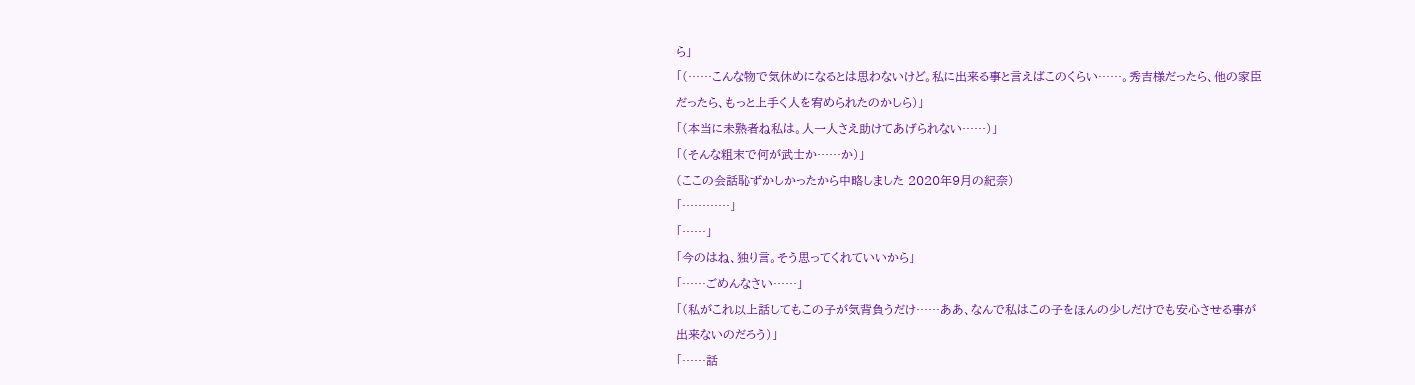ら」
「(……こんな物で気休めになるとは思わないけど。私に出来る事と言えばこのくらい……。秀吉様だったら、他の家臣だったら、もっと上手く人を宥められたのかしら)」
「(本当に未熟者ね私は。人一人さえ助けてあげられない……)」
「(そんな粗末で何が武士か……か)」
(ここの会話恥ずかしかったから中略しました 2020年9月の紀奈)
「…………」
「……」
「今のはね、独り言。そう思ってくれていいから」
「……ごめんなさい……」
「(私がこれ以上話してもこの子が気背負うだけ……ああ、なんで私はこの子をほんの少しだけでも安心させる事が出来ないのだろう)」
「……話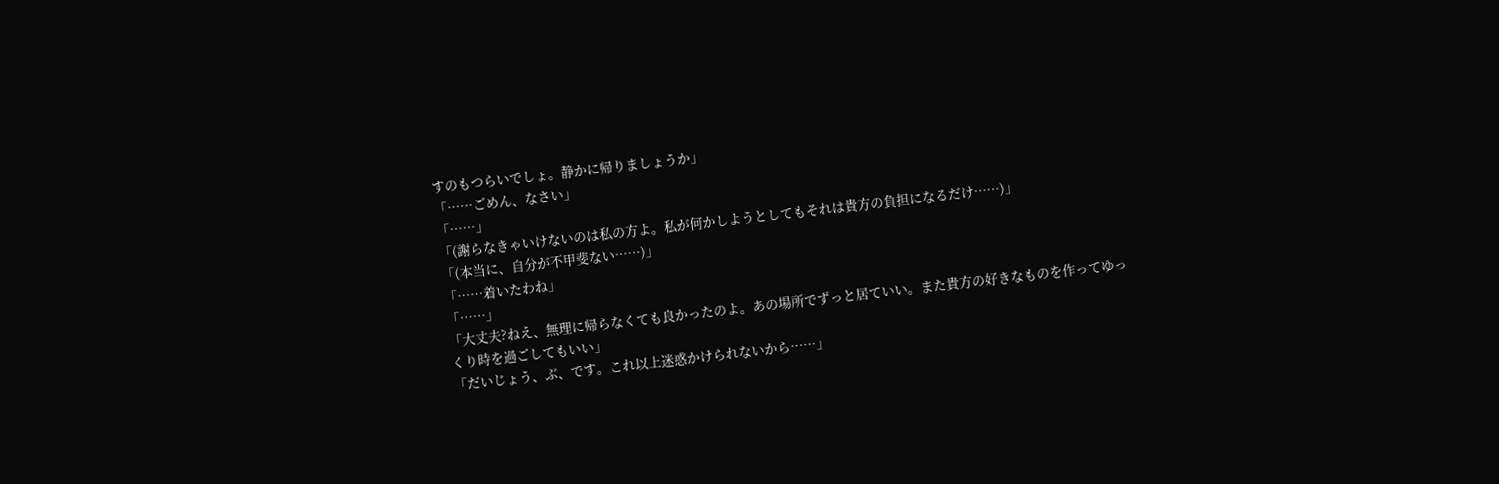すのもつらいでしょ。静かに帰りましょうか」
「……ごめん、なさい」
「……」
「(謝らなきゃいけないのは私の方よ。私が何かしようとしてもそれは貴方の負担になるだけ……)」
「(本当に、自分が不甲斐ない……)」
「……着いたわね」
「……」
「大丈夫?ねえ、無理に帰らなくても良かったのよ。あの場所でずっと居ていい。また貴方の好きなものを作ってゆっくり時を過ごしてもいい」
「だいじょう、ぶ、です。これ以上迷惑かけられないから……」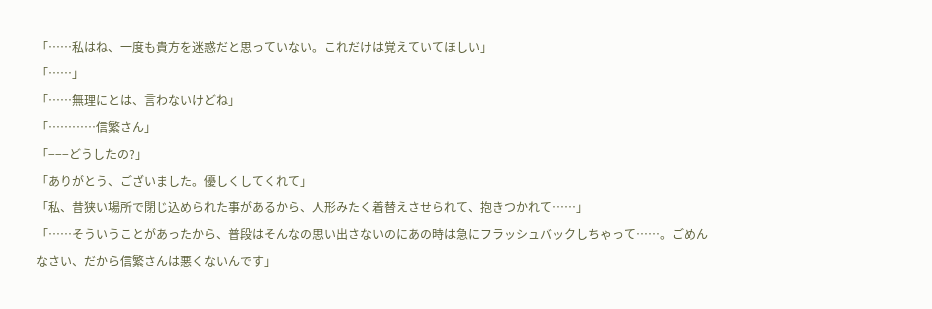「……私はね、一度も貴方を迷惑だと思っていない。これだけは覚えていてほしい」
「……」
「……無理にとは、言わないけどね」
「…………信繁さん」
「−−−どうしたの?」
「ありがとう、ございました。優しくしてくれて」
「私、昔狭い場所で閉じ込められた事があるから、人形みたく着替えさせられて、抱きつかれて……」
「……そういうことがあったから、普段はそんなの思い出さないのにあの時は急にフラッシュバックしちゃって……。ごめんなさい、だから信繁さんは悪くないんです」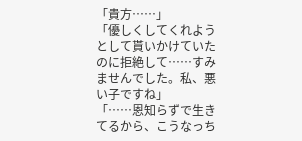「貴方……」
「優しくしてくれようとして貰いかけていたのに拒絶して……すみませんでした。私、悪い子ですね」
「……恩知らずで生きてるから、こうなっち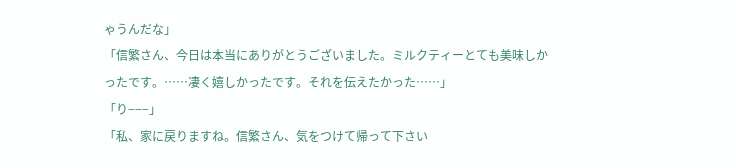ゃうんだな」
「信繁さん、今日は本当にありがとうございました。ミルクティーとても美味しかったです。……凄く嬉しかったです。それを伝えたかった……」
「り−−−」
「私、家に戻りますね。信繁さん、気をつけて帰って下さい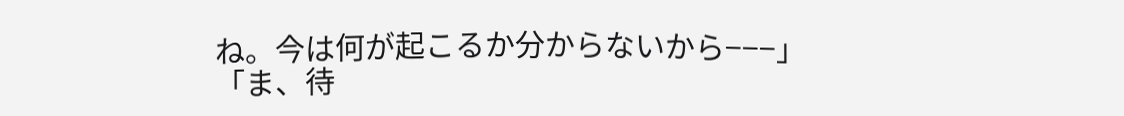ね。今は何が起こるか分からないから−−−」
「ま、待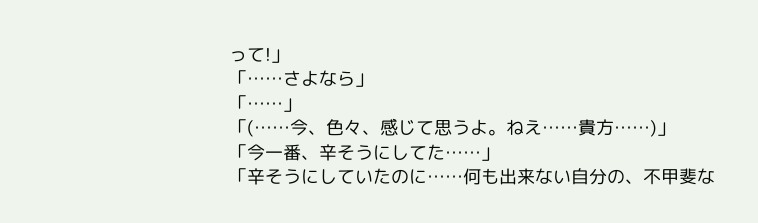って!」
「……さよなら」
「……」
「(……今、色々、感じて思うよ。ねえ……貴方……)」
「今一番、辛そうにしてた……」
「辛そうにしていたのに……何も出来ない自分の、不甲斐な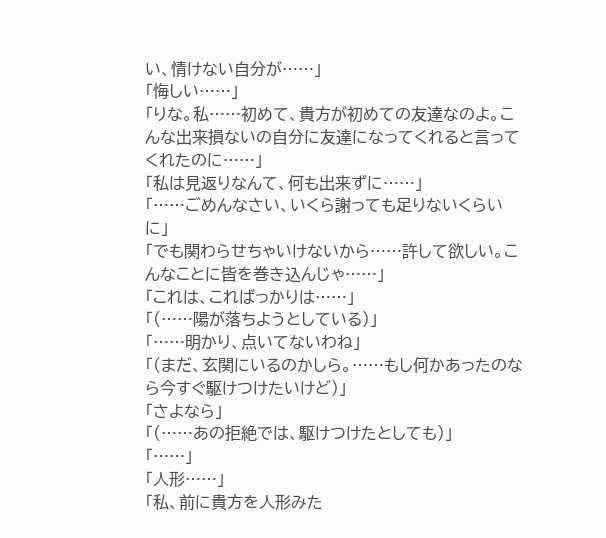い、情けない自分が……」
「悔しい……」
「りな。私……初めて、貴方が初めての友達なのよ。こんな出来損ないの自分に友達になってくれると言ってくれたのに……」
「私は見返りなんて、何も出来ずに……」
「……ごめんなさい、いくら謝っても足りないくらいに」
「でも関わらせちゃいけないから……許して欲しい。こんなことに皆を巻き込んじゃ……」
「これは、こればっかりは……」
「(……陽が落ちようとしている)」
「……明かり、点いてないわね」
「(まだ、玄関にいるのかしら。……もし何かあったのなら今すぐ駆けつけたいけど)」
「さよなら」
「(……あの拒絶では、駆けつけたとしても)」
「……」
「人形……」
「私、前に貴方を人形みた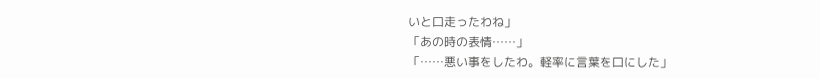いと口走ったわね」
「あの時の表情……」
「……悪い事をしたわ。軽率に言葉を口にした」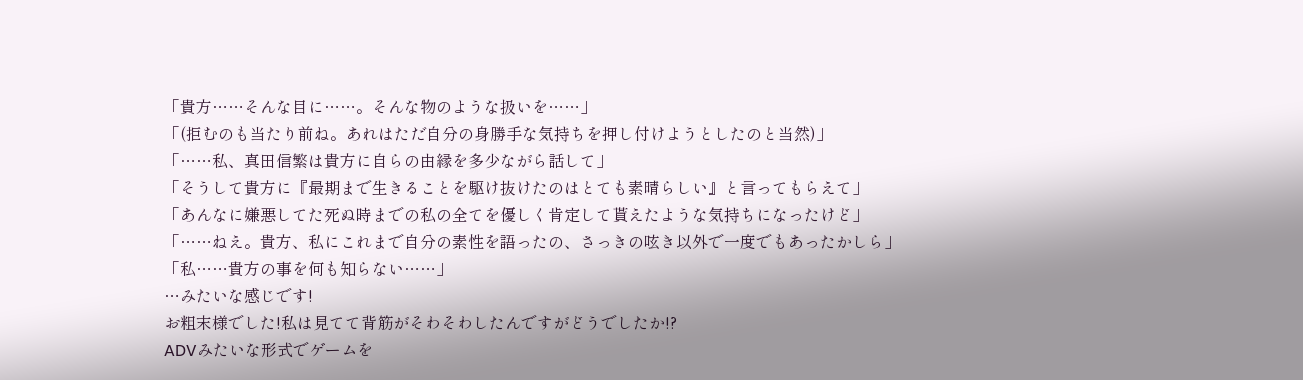「貴方……そんな目に……。そんな物のような扱いを……」
「(拒むのも当たり前ね。あれはただ自分の身勝手な気持ちを押し付けようとしたのと当然)」
「……私、真田信繁は貴方に自らの由縁を多少ながら話して」
「そうして貴方に『最期まで生きることを駆け抜けたのはとても素晴らしい』と言ってもらえて」
「あんなに嫌悪してた死ぬ時までの私の全てを優しく肯定して貰えたような気持ちになったけど」
「……ねえ。貴方、私にこれまで自分の素性を語ったの、さっきの呟き以外で一度でもあったかしら」
「私……貴方の事を何も知らない……」
…みたいな感じです!
お粗末様でした!私は見てて背筋がそわそわしたんですがどうでしたか!?
ADVみたいな形式でゲームを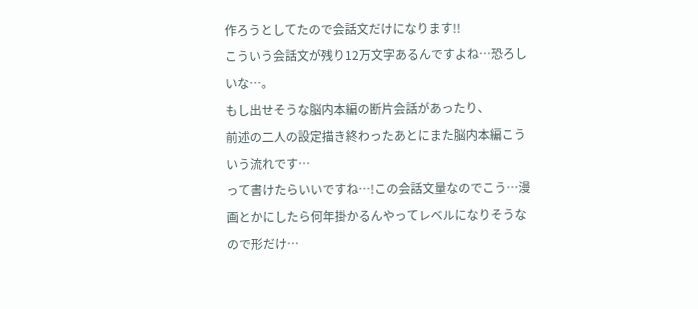作ろうとしてたので会話文だけになります!!
こういう会話文が残り12万文字あるんですよね…恐ろしいな…。
もし出せそうな脳内本編の断片会話があったり、
前述の二人の設定描き終わったあとにまた脳内本編こういう流れです…
って書けたらいいですね…!この会話文量なのでこう…漫画とかにしたら何年掛かるんやってレベルになりそうなので形だけ…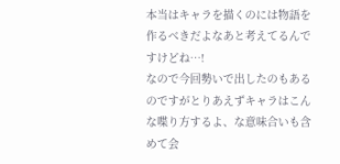本当はキャラを描くのには物語を作るべきだよなあと考えてるんですけどね…!
なので今回勢いで出したのもあるのですがとりあえずキャラはこんな喋り方するよ、な意味合いも含めて会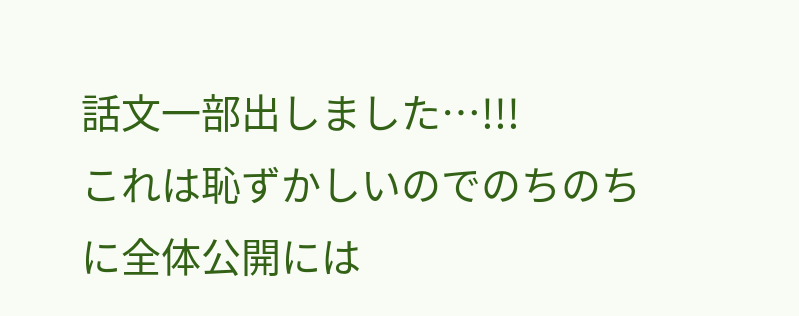話文一部出しました…!!!
これは恥ずかしいのでのちのちに全体公開には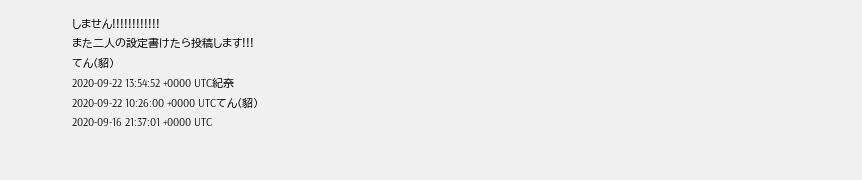しません!!!!!!!!!!!!
また二人の設定書けたら投稿します!!!
てん(貂)
2020-09-22 13:54:52 +0000 UTC紀奈
2020-09-22 10:26:00 +0000 UTCてん(貂)
2020-09-16 21:37:01 +0000 UTC